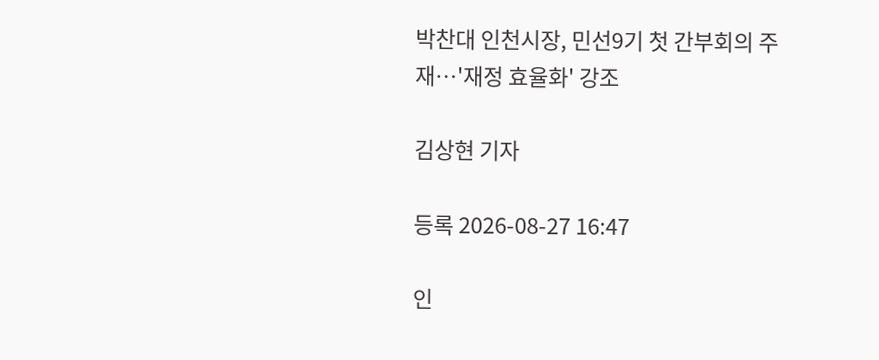박찬대 인천시장, 민선9기 첫 간부회의 주재…'재정 효율화' 강조

김상현 기자

등록 2026-08-27 16:47

인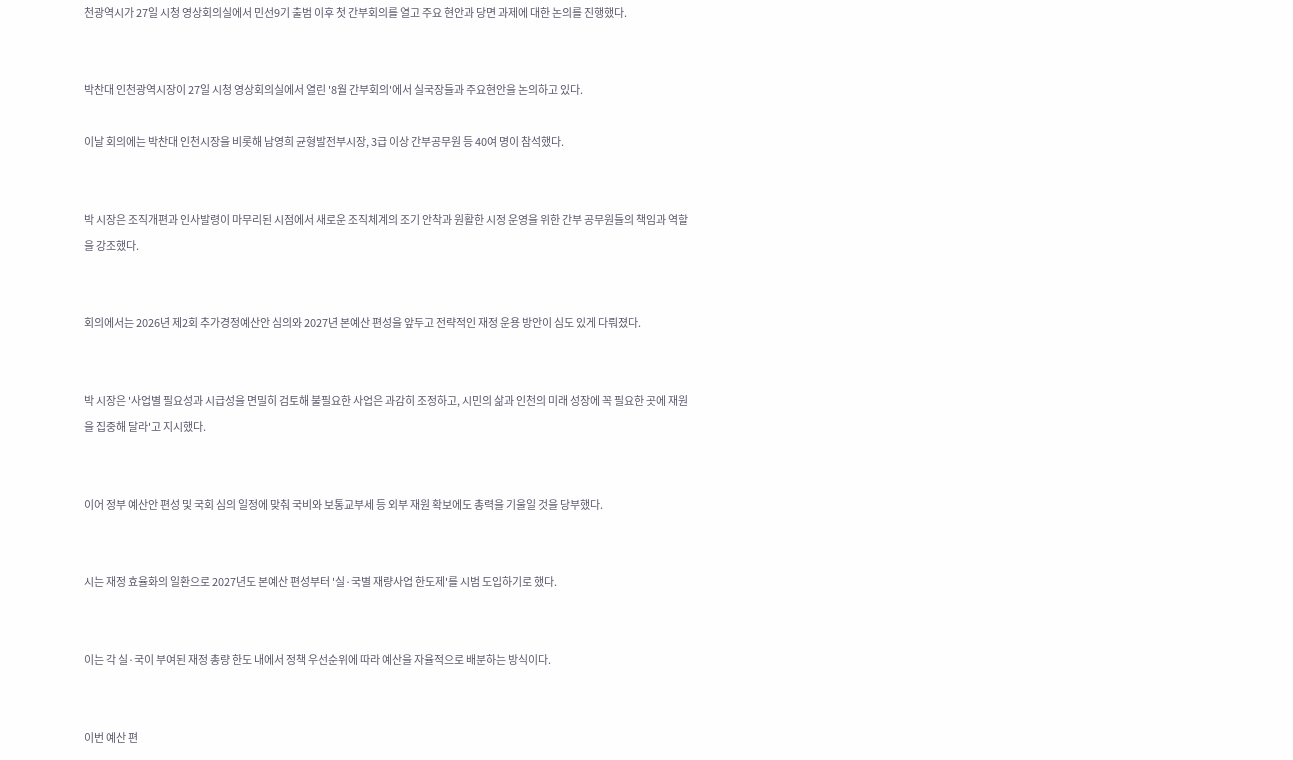천광역시가 27일 시청 영상회의실에서 민선9기 출범 이후 첫 간부회의를 열고 주요 현안과 당면 과제에 대한 논의를 진행했다.


박찬대 인천광역시장이 27일 시청 영상회의실에서 열린 '8월 간부회의'에서 실국장들과 주요현안을 논의하고 있다.

이날 회의에는 박찬대 인천시장을 비롯해 남영희 균형발전부시장, 3급 이상 간부공무원 등 40여 명이 참석했다.


박 시장은 조직개편과 인사발령이 마무리된 시점에서 새로운 조직체계의 조기 안착과 원활한 시정 운영을 위한 간부 공무원들의 책임과 역할을 강조했다.


회의에서는 2026년 제2회 추가경정예산안 심의와 2027년 본예산 편성을 앞두고 전략적인 재정 운용 방안이 심도 있게 다뤄졌다.


박 시장은 '사업별 필요성과 시급성을 면밀히 검토해 불필요한 사업은 과감히 조정하고, 시민의 삶과 인천의 미래 성장에 꼭 필요한 곳에 재원을 집중해 달라'고 지시했다.


이어 정부 예산안 편성 및 국회 심의 일정에 맞춰 국비와 보통교부세 등 외부 재원 확보에도 총력을 기울일 것을 당부했다.


시는 재정 효율화의 일환으로 2027년도 본예산 편성부터 '실·국별 재량사업 한도제'를 시범 도입하기로 했다.


이는 각 실·국이 부여된 재정 총량 한도 내에서 정책 우선순위에 따라 예산을 자율적으로 배분하는 방식이다.


이번 예산 편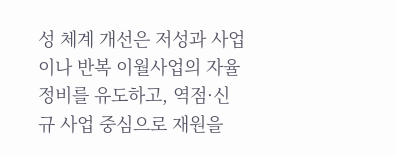성 체계 개선은 저성과 사업이나 반복 이월사업의 자율 정비를 유도하고, 역점·신규 사업 중심으로 재원을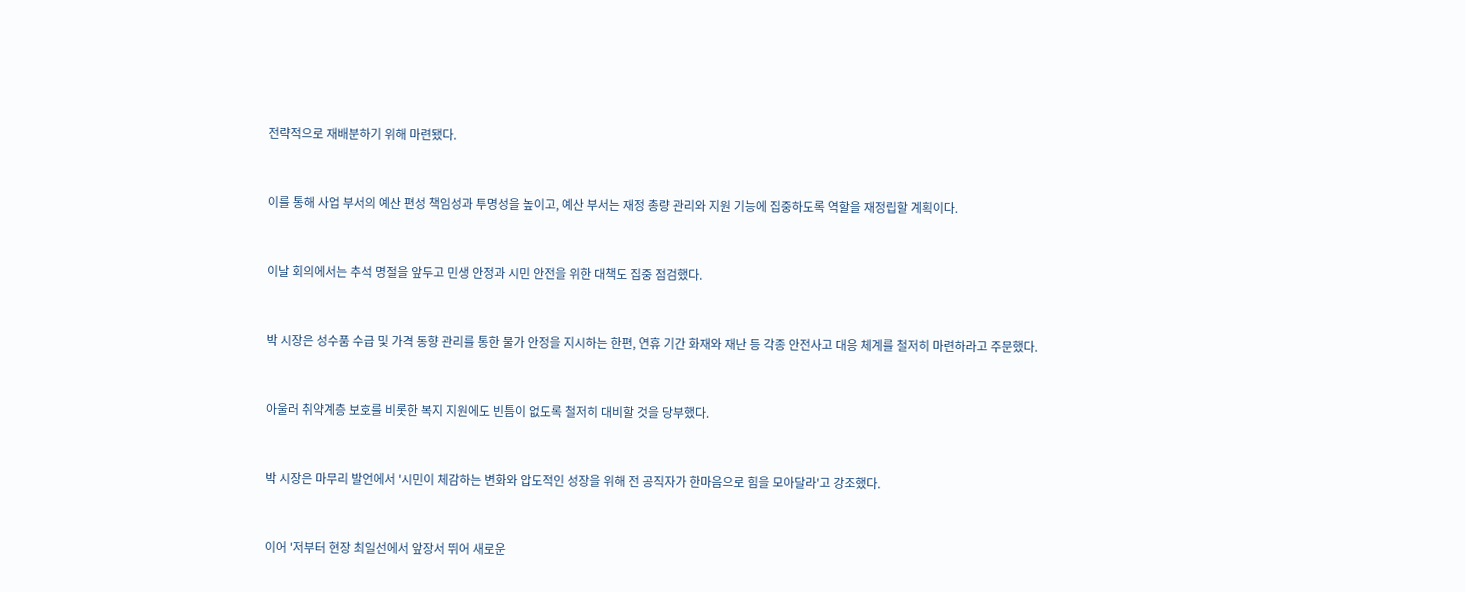전략적으로 재배분하기 위해 마련됐다.


이를 통해 사업 부서의 예산 편성 책임성과 투명성을 높이고, 예산 부서는 재정 총량 관리와 지원 기능에 집중하도록 역할을 재정립할 계획이다.


이날 회의에서는 추석 명절을 앞두고 민생 안정과 시민 안전을 위한 대책도 집중 점검했다.


박 시장은 성수품 수급 및 가격 동향 관리를 통한 물가 안정을 지시하는 한편, 연휴 기간 화재와 재난 등 각종 안전사고 대응 체계를 철저히 마련하라고 주문했다.


아울러 취약계층 보호를 비롯한 복지 지원에도 빈틈이 없도록 철저히 대비할 것을 당부했다.


박 시장은 마무리 발언에서 '시민이 체감하는 변화와 압도적인 성장을 위해 전 공직자가 한마음으로 힘을 모아달라'고 강조했다.


이어 '저부터 현장 최일선에서 앞장서 뛰어 새로운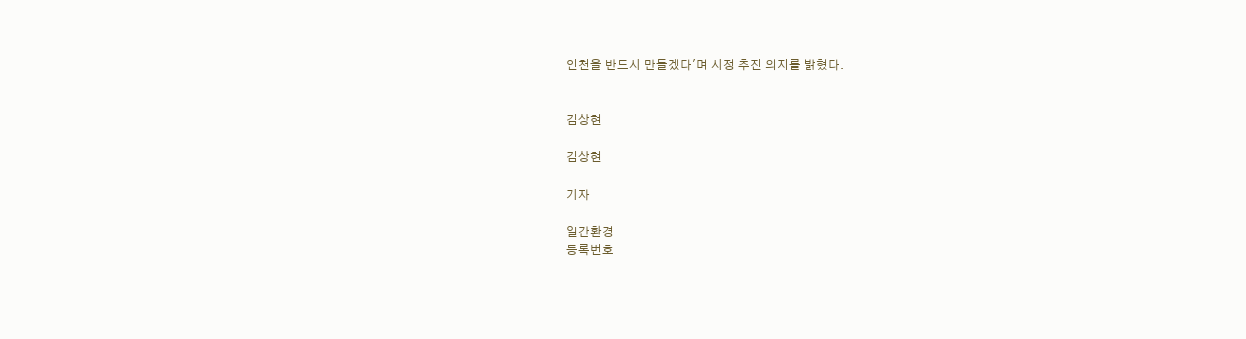인천을 반드시 만들겠다'며 시정 추진 의지를 밝혔다.


김상현

김상현

기자

일간환경
등록번호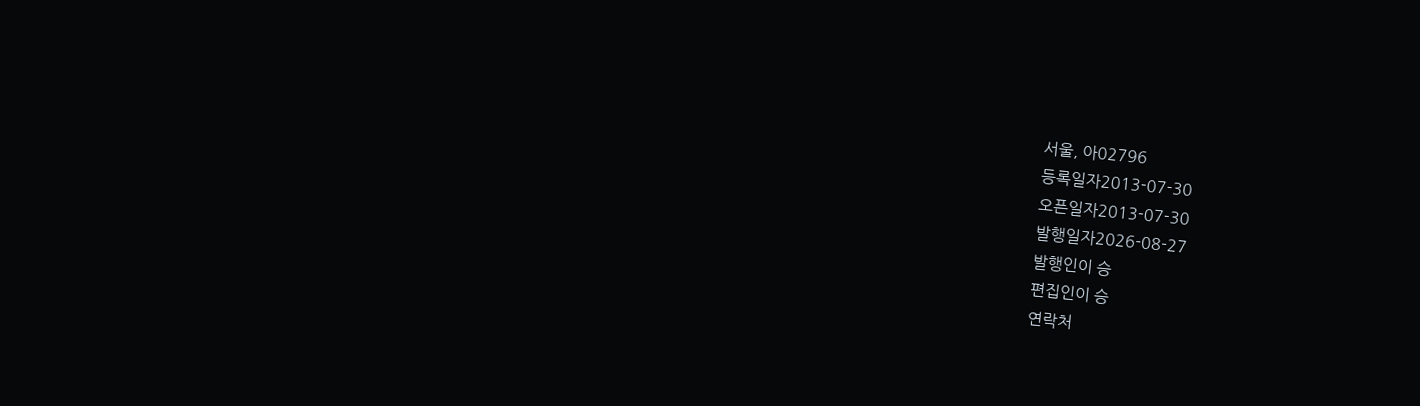서울, 아02796
등록일자2013-07-30
오픈일자2013-07-30
발행일자2026-08-27
발행인이 승
편집인이 승
연락처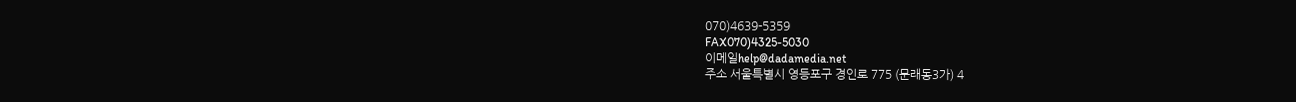070)4639-5359
FAX070)4325-5030
이메일help@dadamedia.net
주소 서울특별시 영등포구 경인로 775 (문래동3가) 4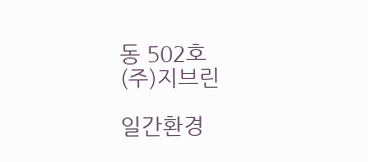동 502호
(주)지브린

일간환경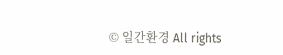© 일간환경 All rights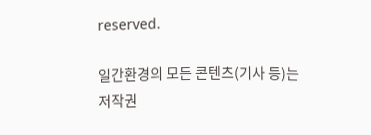reserved.

일간환경의 모든 콘텐츠(기사 등)는 저작권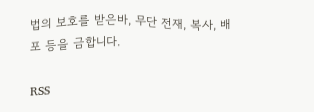법의 보호를 받은바, 무단 전재, 복사, 배포 등을 금합니다.

RSS